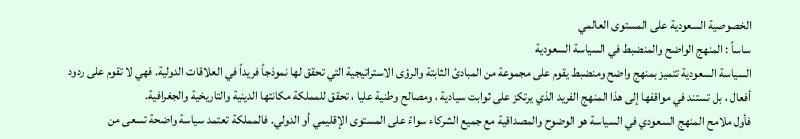الخصوصية السعودية على المستوى العالمي
ساساً : المنهج الواضح والمنضبط في السياسة السعودية
السياسة السعودية تتميز بمنهج واضح ومنضبط يقوم على مجموعة من المبادئ الثابتة والرؤى الاستراتيجية التي تحقق لها نموذجاً فريداً في العلاقات الدولية. فهي لا تقوم على ردود أفعال ، بل تستند في مواقفها إلى هذا المنهج الفريد الذي يرتكز على ثوابت سيادية ، ومصالح وطنية عليا ، تحقق للمملكة مكانتها الدينية والتاريخية والجغرافية.
فأول ملامح المنهج السعودي في السياسة هو الوضوح والمصداقية مع جميع الشركاء سواءً على المستوى الإقليمي أو الدولي. فالمملكة تعتمد سياسة واضحة تسعى من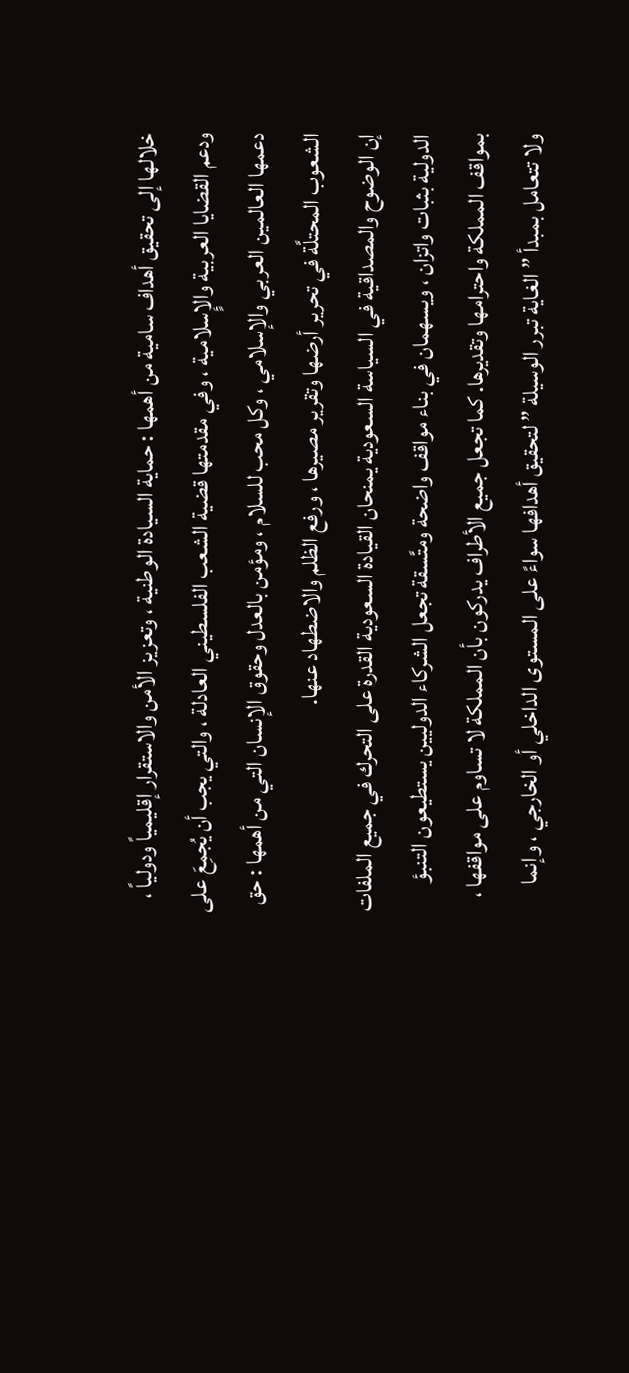خلالها إلى تحقيق أهداف سامية من أهمها : حماية السيادة الوطنية ، وتعزيز الأمن والاستقرار إقليمياً ودولياً ، ودعم القضايا العربية والإٍسلامية ، وفي مقدمتها قضية الشعب الفلسطيني العادلة ، والتي يجب أن يُجمِعَ على دعمها العالمين العربي والإسلامي ، وكل محب للسلام ، ومؤمن بالعدل وحقوق الإنسان التي من أهمها : حق الشعوب المحتلَّة في تحرير أرضها وتقرير مصيرها ، ورفع الظلم والاضطهاد عنها.
إن الوضوح والمصداقية في السياسة السعودية يمنحان القيادة السعودية القدرة على التحرك في جميع الملفات الدولية بثبات واتزان ، ويسهمان في بناء مواقف واضحة ومتَّسقة تجعل الشركاء الدوليين يستطيعون التنبؤ بمواقف المملكة واحترامها وتقديرها. كما تجعل جميع الأطراف يدركون بأن المملكة لا تساوم على مواقفها ، ولا تتعامل بمبدأ ” الغاية تبرر الوسيلة ” لتحقيق أهدافها سواءً على المستوى الداخلي أو الخارجي ، وإنما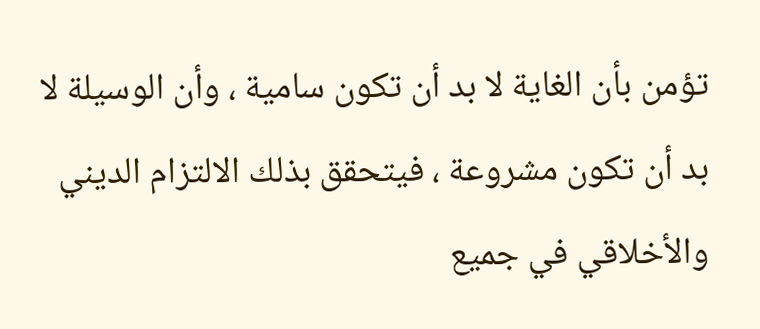تؤمن بأن الغاية لا بد أن تكون سامية ، وأن الوسيلة لا بد أن تكون مشروعة ، فيتحقق بذلك الالتزام الديني والأخلاقي في جميع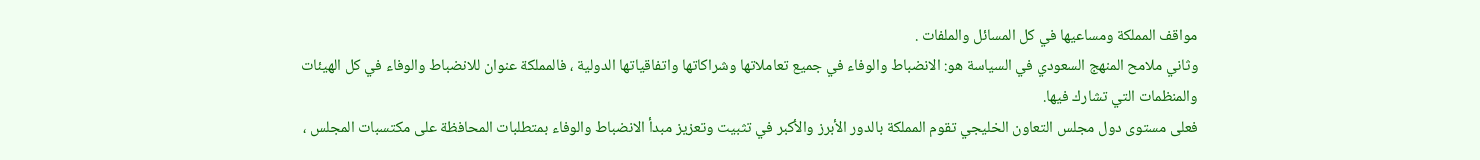مواقف المملكة ومساعيها في كل المسائل والملفات .
وثاني ملامح المنهج السعودي في السياسة هو: الانضباط والوفاء في جميع تعاملاتها وشراكاتها واتفاقياتها الدولية ، فالمملكة عنوان للانضباط والوفاء في كل الهيئات والمنظمات التي تشارك فيها.
فعلى مستوى دول مجلس التعاون الخليجي تقوم المملكة بالدور الأبرز والأكبر في تثبيت وتعزيز مبدأ الانضباط والوفاء بمتطلبات المحافظة على مكتسبات المجلس ،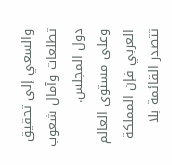والسعي إلى تحقيق تطلعات وآمال شعوب دول المجلس.
وعلى مستوى العالم العربي فإن المملكة تتصدر القائمة بلا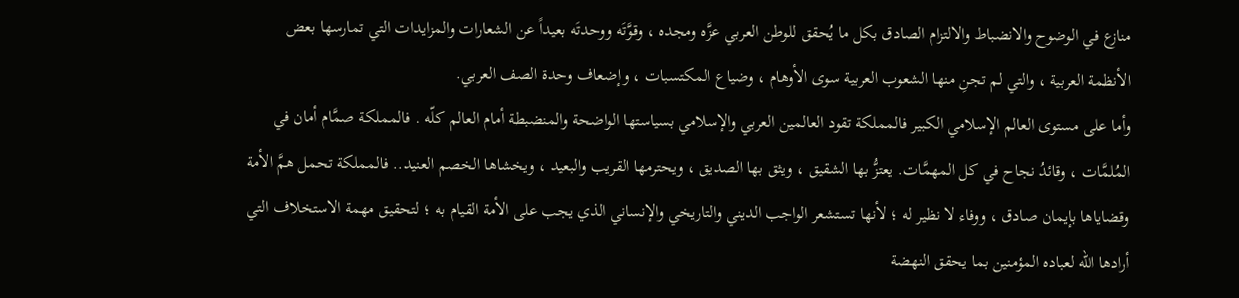منازع في الوضوح والانضباط والالتزام الصادق بكل ما يُحقق للوطن العربي عزَّه ومجده ، وقوَّتَه ووحدتَه بعيداً عن الشعارات والمزايدات التي تمارسها بعض الأنظمة العربية ، والتي لم تجنِ منها الشعوب العربية سوى الأوهام ، وضياع المكتسبات ، وإضعاف وحدة الصف العربي.
وأما على مستوى العالم الإسلامي الكبير فالمملكة تقود العالمين العربي والإسلامي بسياستها الواضحة والمنضبطة أمام العالم كلّه . فالمملكة صمَّام أمان في المُلمَّات ، وقائدُ نجاح في كل المهمَّات. يعتزُّ بها الشقيق ، ويثق بها الصديق ، ويحترمها القريب والبعيد ، ويخشاها الخصم العنيد.. فالمملكة تحمل همَّ الأمة وقضاياها بإيمان صادق ، ووفاء لا نظير له ؛ لأنها تستشعر الواجب الديني والتاريخي والإنساني الذي يجب على الأمة القيام به ؛ لتحقيق مهمة الاستخلاف التي أرادها الله لعباده المؤمنين بما يحقق النهضة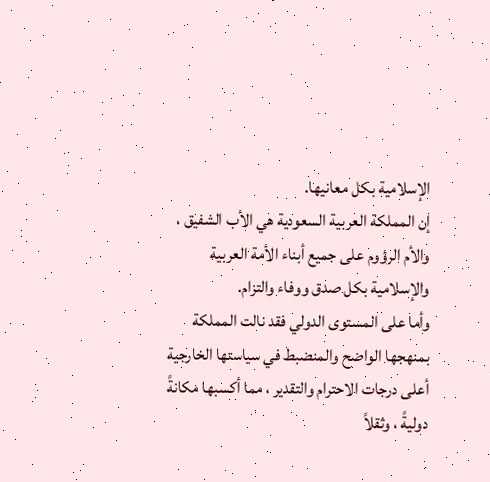الإسلامية بكل معانيها.
إن المملكة العربية السعودية هي الأب الشفيق ، والأم الرؤوم على جميع أبناء الأمة العربية والإسلامية بكل صدق ووفاء والتزام.
وأما على المستوى الدولي فقد نالت المملكة بمنهجها الواضح والمنضبط في سياستها الخارجية أعلى درجات الاحترام والتقدير ، مما أكسبها مكانةً دوليةً ، وثقلاً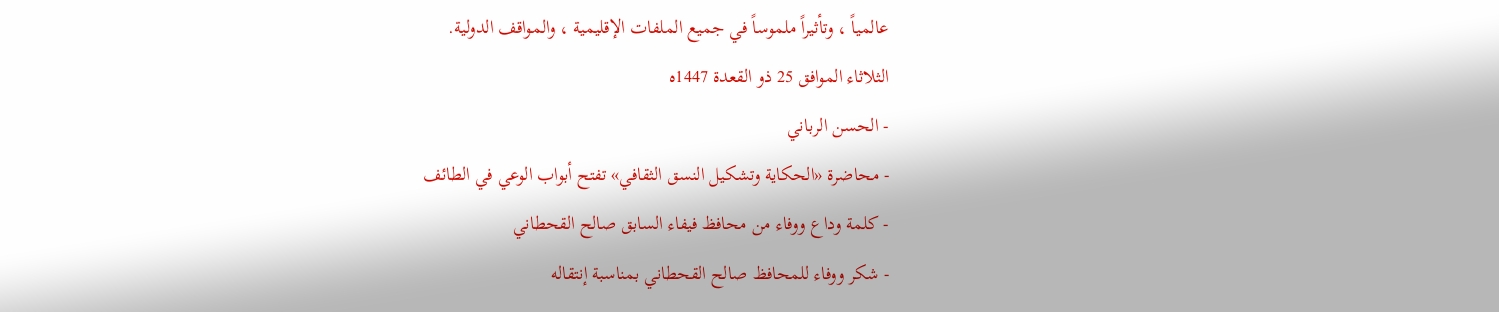عالمياً ، وتأثيراً ملموساً في جميع الملفات الإقليمية ، والمواقف الدولية.
الثلاثاء الموافق 25 ذو القعدة 1447ه
- الحسن الرباني
- محاضرة «الحكاية وتشكيل النسق الثقافي» تفتح أبواب الوعي في الطائف
- كلمة وداع ووفاء من محافظ فيفاء السابق صالح القحطاني
- شكر ووفاء للمحافظ صالح القحطاني بمناسبة إنتقاله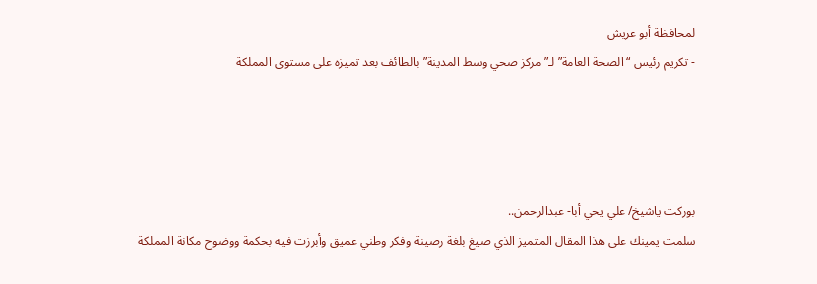لمحافظة أبو عريش
- تكريم رئيس “الصحة العامة” لـ”مركز صحي وسط المدينة” بالطائف بعد تميزه على مستوى المملكة




بوركت ياشيخ/ علي يحي أبا- عبدالرحمن..
سلمت يمينك على هذا المقال المتميز الذي صيغ بلغة رصينة وفكر وطني عميق وأبرزت فيه بحكمة ووضوح مكانة المملكة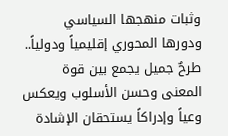وثبات منهجها السياسي ودورها المحوري إقليمياً ودولياً..
طرحٌ جميل يجمع بين قوة المعنى وحسن الأسلوب ويعكس وعياً وإدراكاً يستحقان الإشادة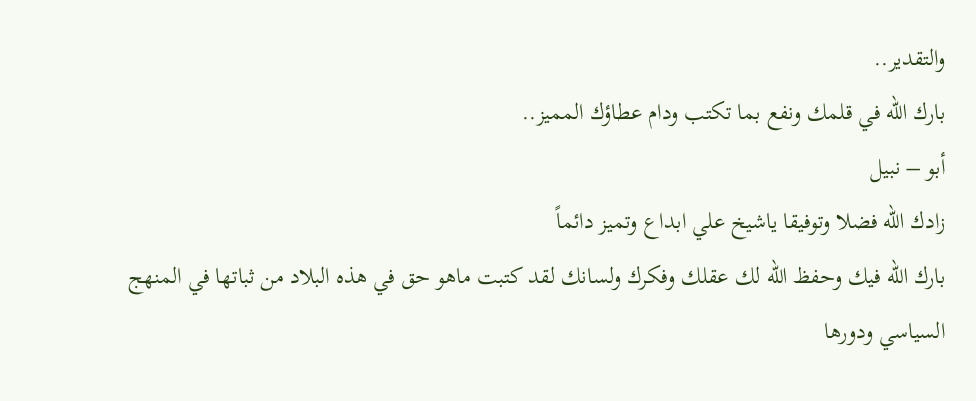والتقدير..
بارك الله في قلمك ونفع بما تكتب ودام عطاؤك المميز..
أبو – نبيل
زادك الله فضلا وتوفيقا ياشيخ علي ابداع وتميز دائماً
بارك الله فيك وحفظ الله لك عقلك وفكرك ولسانك لقد كتبت ماهو حق في هذه البلاد من ثباتها في المنهج السياسي ودورها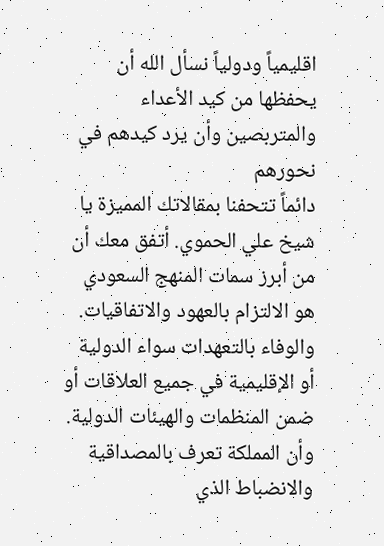اقليمياً ودولياً نسأل الله أن يحفظها من كيد الأعداء والمتربصين وأن يرد كيدهم في نحورهم
دائماً تتحفنا بمقالاتك المميزة يا شيخ علي الحموي. أتفق معك أن من أبرز سمات المنهج السعودي هو الالتزام بالعهود والاتفاقيات. والوفاء بالتعهدات سواء الدولية أو الإقليمية في جميع العلاقات أو ضمن المنظمات والهيئات الدولية. وأن المملكة تعرف بالمصداقية والانضباط الذي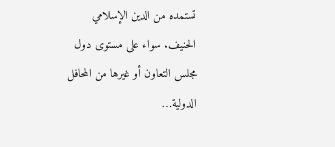تستمده من الدين الإسلامي الحنيف. سواء على مستوى دول مجلس التعاون أو غيرها من المحافل الدولية…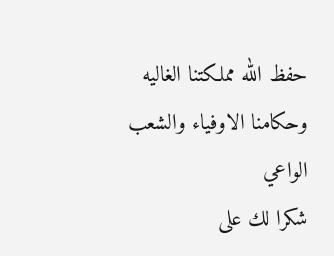حفظ الله مملكتنا الغاليه وحكامنا الاوفياء والشعب الواعي
شكرا لك على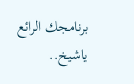برنامجك الرائع ياشيخ..